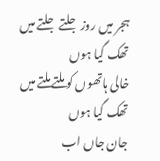ہجر میں روز جلتے جلتے میں تھک گیا ہوں
خالی ہاتھوں کو ملتے ملتے میں تھک گیا ہوں
جان جاں اب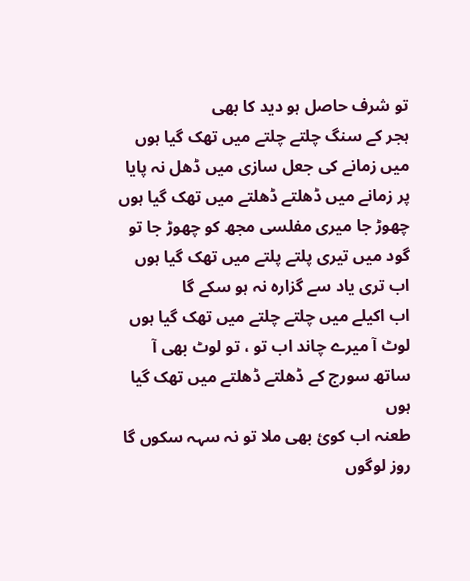تو شرف حاصل ہو دید کا بھی
ہجر کے سنگ چلتے چلتے میں تھک گیا ہوں
میں زمانے کی جعل سازی میں ڈھل نہ پایا
پر زمانے میں ڈھلتے ڈھلتے میں تھک گیا ہوں
چھوڑ جا میری مفلسی مجھ کو چھوڑ جا تو
گود میں تیری پلتے پلتے میں تھک گیا ہوں
اب تری یاد سے گزارہ نہ ہو سکے گا
اب اکیلے میں چلتے چلتے میں تھک گیا ہوں
لوٹ آ میرے چاند اب تو ، تو لوٹ بھی آ
ساتھ سورج کے ڈھلتے ڈھلتے میں تھک گیا ہوں
طعنہ اب کوئ بھی ملا تو نہ سہہ سکوں گا
روز لوگوں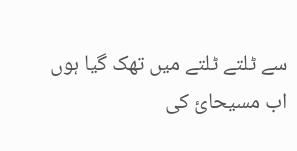سے ٹلتے ٹلتے میں تھک گیا ہوں
اب مسیحائ کی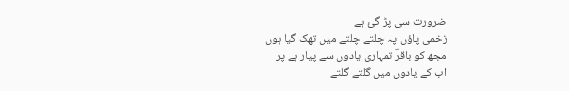ضرورت سی پڑ گئ ہے
زخمی پاؤں پہ چلتے چلتے میں تھک گیا ہوں
مجھ کو باقرؔ تمہاری یادوں سے پیار ہے پر
اب کے یادوں میں گلتے گلتے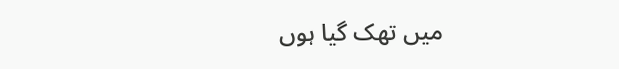میں تھک گیا ہوں